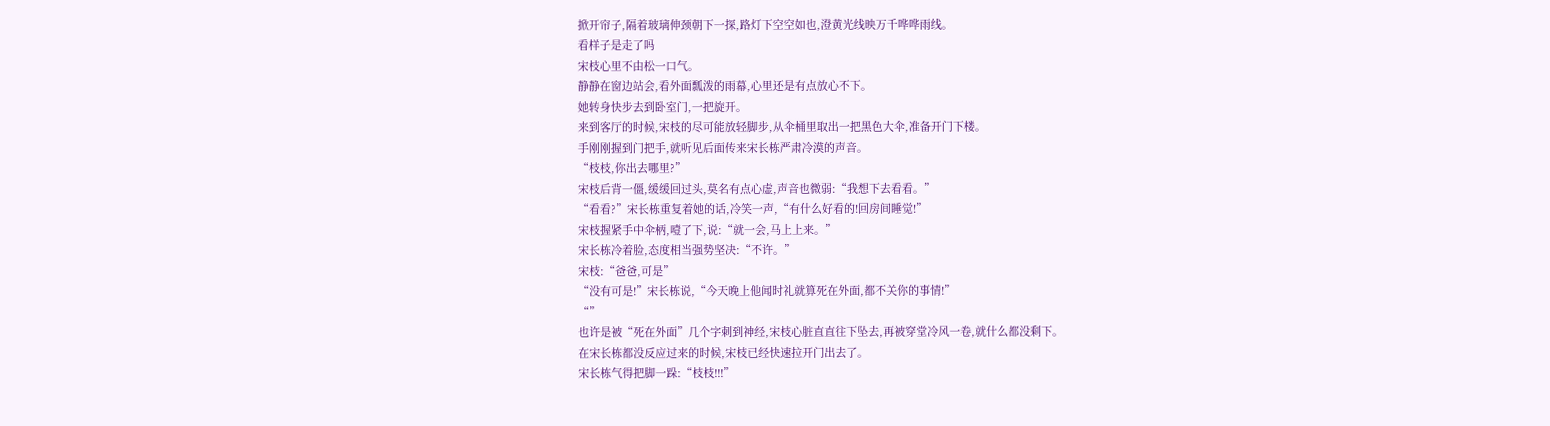掀开帘子,隔着玻璃伸颈朝下一探,路灯下空空如也,澄黄光线映万千哗哗雨线。
看样子是走了吗
宋枝心里不由松一口气。
静静在窗边站会,看外面瓢泼的雨幕,心里还是有点放心不下。
她转身快步去到卧室门,一把旋开。
来到客厅的时候,宋枝的尽可能放轻脚步,从伞桶里取出一把黑色大伞,准备开门下楼。
手刚刚握到门把手,就听见后面传来宋长栋严肃冷漠的声音。
“枝枝,你出去哪里?”
宋枝后背一僵,缓缓回过头,莫名有点心虚,声音也微弱:“我想下去看看。”
“看看?”宋长栋重复着她的话,冷笑一声,“有什么好看的!回房间睡觉!”
宋枝握紧手中伞柄,噎了下,说:“就一会,马上上来。”
宋长栋冷着脸,态度相当强势坚决:“不许。”
宋枝:“爸爸,可是”
“没有可是!”宋长栋说,“今天晚上他闻时礼就算死在外面,都不关你的事情!”
“”
也许是被“死在外面”几个字刺到神经,宋枝心脏直直往下坠去,再被穿堂冷风一卷,就什么都没剩下。
在宋长栋都没反应过来的时候,宋枝已经快速拉开门出去了。
宋长栋气得把脚一跺:“枝枝!!!”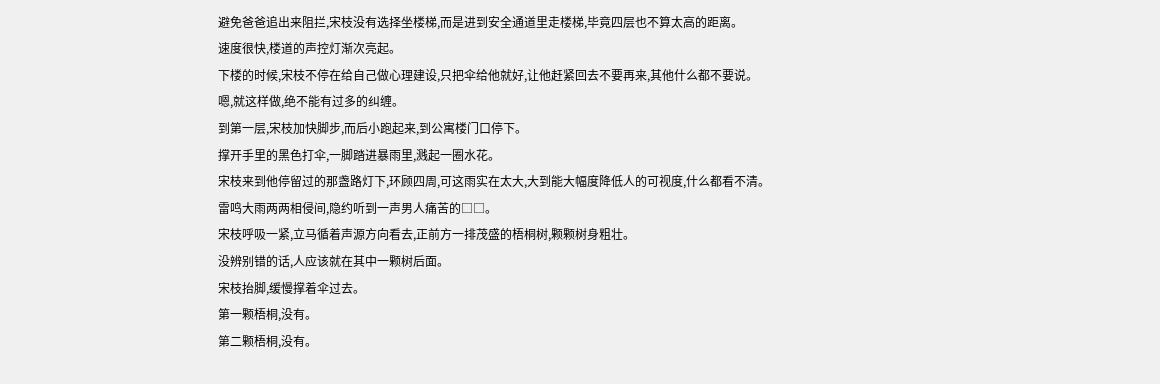避免爸爸追出来阻拦,宋枝没有选择坐楼梯,而是进到安全通道里走楼梯,毕竟四层也不算太高的距离。
速度很快,楼道的声控灯渐次亮起。
下楼的时候,宋枝不停在给自己做心理建设,只把伞给他就好,让他赶紧回去不要再来,其他什么都不要说。
嗯,就这样做,绝不能有过多的纠缠。
到第一层,宋枝加快脚步,而后小跑起来,到公寓楼门口停下。
撑开手里的黑色打伞,一脚踏进暴雨里,溅起一圈水花。
宋枝来到他停留过的那盏路灯下,环顾四周,可这雨实在太大,大到能大幅度降低人的可视度,什么都看不清。
雷鸣大雨两两相侵间,隐约听到一声男人痛苦的□□。
宋枝呼吸一紧,立马循着声源方向看去,正前方一排茂盛的梧桐树,颗颗树身粗壮。
没辨别错的话,人应该就在其中一颗树后面。
宋枝抬脚,缓慢撑着伞过去。
第一颗梧桐,没有。
第二颗梧桐,没有。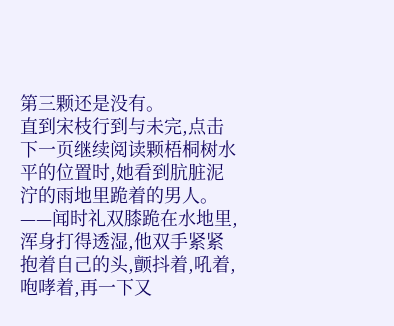第三颗还是没有。
直到宋枝行到与未完,点击下一页继续阅读颗梧桐树水平的位置时,她看到肮脏泥泞的雨地里跪着的男人。——闻时礼双膝跪在水地里,浑身打得透湿,他双手紧紧抱着自己的头,颤抖着,吼着,咆哮着,再一下又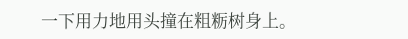一下用力地用头撞在粗粝树身上。